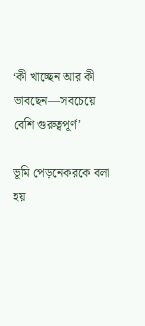‘কী খাচ্ছেন আর কী ভাবছেন—সবচেয়ে বেশি গুরুত্বপূর্ণ’

ভূমি পেড়নেকরকে বলা হয়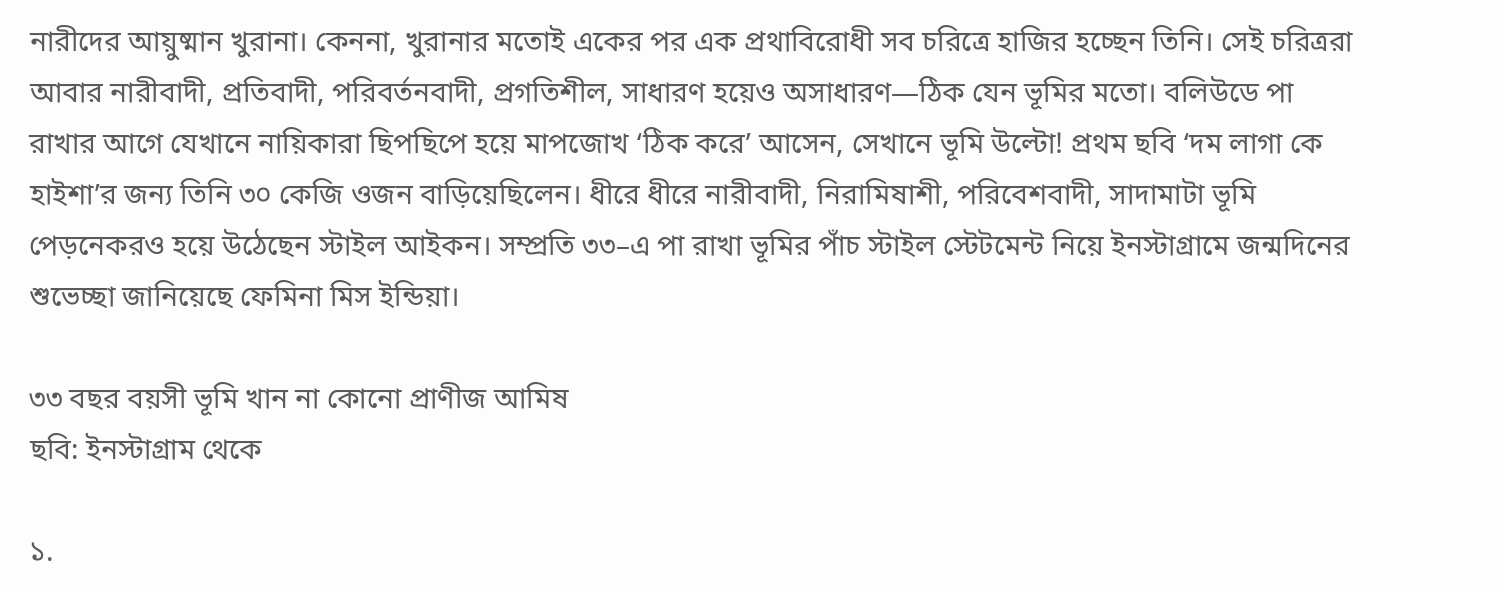নারীদের আয়ুষ্মান খুরানা। কেননা, খুরানার মতোই একের পর এক প্রথাবিরোধী সব চরিত্রে হাজির হচ্ছেন তিনি। সেই চরিত্ররা আবার নারীবাদী, প্রতিবাদী, পরিবর্তনবাদী, প্রগতিশীল, সাধারণ হয়েও অসাধারণ—ঠিক যেন ভূমির মতো। বলিউডে পা রাখার আগে যেখানে নায়িকারা ছিপছিপে হয়ে মাপজোখ ‘ঠিক করে’ আসেন, সেখানে ভূমি উল্টো! প্রথম ছবি ‘দম লাগা কে হাইশা’র জন্য তিনি ৩০ কেজি ওজন বাড়িয়েছিলেন। ধীরে ধীরে নারীবাদী, নিরামিষাশী, পরিবেশবাদী, সাদামাটা ভূমি পেড়নেকরও হয়ে উঠেছেন স্টাইল আইকন। সম্প্রতি ৩৩–এ পা রাখা ভূমির পাঁচ স্টাইল স্টেটমেন্ট নিয়ে ইনস্টাগ্রামে জন্মদিনের শুভেচ্ছা জানিয়েছে ফেমিনা মিস ইন্ডিয়া।

৩৩ বছর বয়সী ভূমি খান না কোনো প্রাণীজ আমিষ
ছবি: ইনস্টাগ্রাম থেকে

১.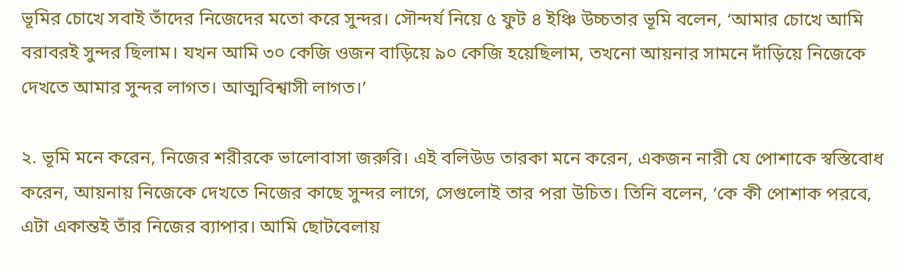ভূমির চোখে সবাই তাঁদের নিজেদের মতো করে সুন্দর। সৌন্দর্য নিয়ে ৫ ফুট ৪ ইঞ্চি উচ্চতার ভূমি বলেন, ‘আমার চোখে আমি বরাবরই সুন্দর ছিলাম। যখন আমি ৩০ কেজি ওজন বাড়িয়ে ৯০ কেজি হয়েছিলাম, তখনো আয়নার সামনে দাঁড়িয়ে নিজেকে দেখতে আমার সুন্দর লাগত। আত্মবিশ্বাসী লাগত।’

২. ভূমি মনে করেন, নিজের শরীরকে ভালোবাসা জরুরি। এই বলিউড তারকা মনে করেন, একজন নারী যে পোশাকে স্বস্তিবোধ করেন, আয়নায় নিজেকে দেখতে নিজের কাছে সুন্দর লাগে, সেগুলোই তার পরা উচিত। তিনি বলেন, ‘কে কী পোশাক পরবে, এটা একান্তই তাঁর নিজের ব্যাপার। আমি ছোটবেলায়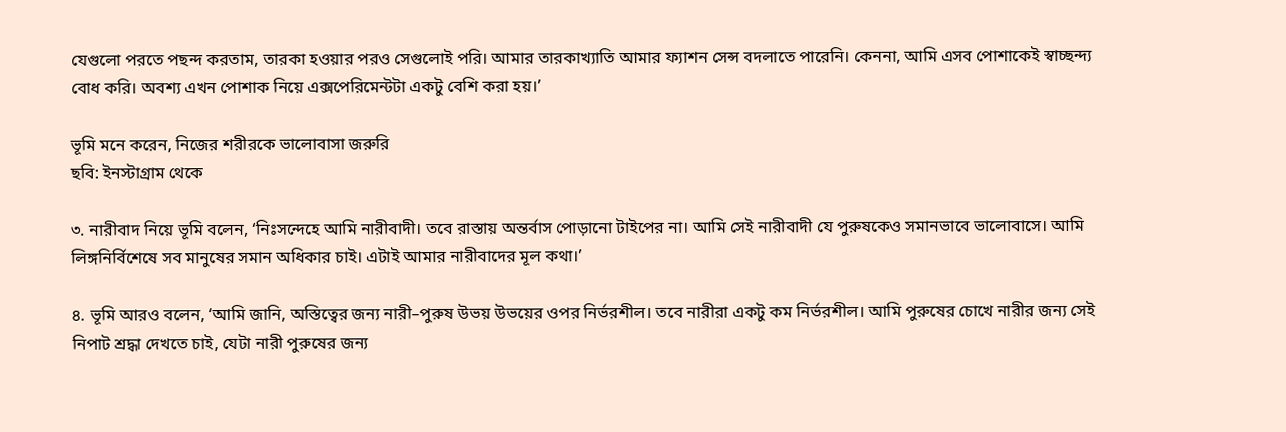যেগুলো পরতে পছন্দ করতাম, তারকা হওয়ার পরও সেগুলোই পরি। আমার তারকাখ্যাতি আমার ফ্যাশন সেন্স বদলাতে পারেনি। কেননা, আমি এসব পোশাকেই স্বাচ্ছন্দ্য বোধ করি। অবশ্য এখন পোশাক নিয়ে এক্সপেরিমেন্টটা একটু বেশি করা হয়।’

ভূমি মনে করেন, নিজের শরীরকে ভালোবাসা জরুরি
ছবি: ইনস্টাগ্রাম থেকে

৩. নারীবাদ নিয়ে ভূমি বলেন, ‘নিঃসন্দেহে আমি নারীবাদী। তবে রাস্তায় অন্তর্বাস পোড়ানো টাইপের না। আমি সেই নারীবাদী যে পুরুষকেও সমানভাবে ভালোবাসে। আমি লিঙ্গনির্বিশেষে সব মানুষের সমান অধিকার চাই। এটাই আমার নারীবাদের মূল কথা।’

৪. ভূমি আরও বলেন, ‘আমি জানি, অস্তিত্বের জন্য নারী–পুরুষ উভয় উভয়ের ওপর নির্ভরশীল। তবে নারীরা একটু কম নির্ভরশীল। আমি পুরুষের চোখে নারীর জন্য সেই নিপাট শ্রদ্ধা দেখতে চাই, যেটা নারী পুরুষের জন্য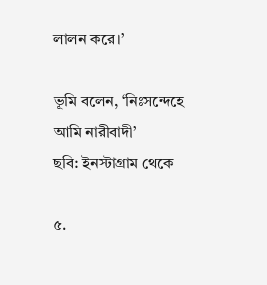লালন করে।’

ভূমি বলেন, ‘নিঃসন্দেহে আমি নারীবাদী’
ছবি: ইনস্টাগ্রাম থেকে

৫.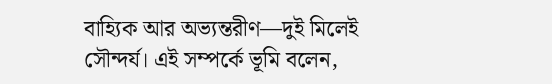বাহ্যিক আর অভ্যন্তরীণ—দুই মিলেই সৌন্দর্য। এই সম্পর্কে ভূমি বলেন,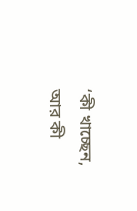‘কী খাচ্ছেন, আর কী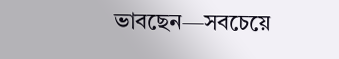ভাবছেন—সবচেয়ে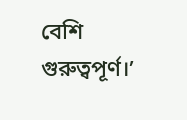বেশি গুরুত্বপূর্ণ।’